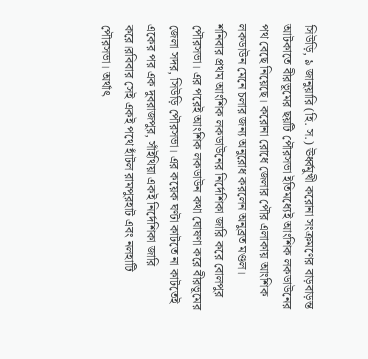সিউড়ি, ৯ জানুয়ারি (হি. স.) ঊর্ধ্বমুখী করোনা সংক্রমণের বাড়বাড়ন্ত আটকাতে বীরভূমের ছয়টি পৌরসভা ইতিমধ্যেই আংশিক লকডাউনের পথ বেছে নিয়েছে। করোনা রোধে জেলার পৌর এলাকায় আংশিক লকডাউন মেনে চলার জন্য অনুরোধ করলেন অনুব্রত মণ্ডল।
শনিবার প্রথম আংশিক লকডাউনের নির্দেশিকা জারি করে বোলপুর পৌরসভা। এর পরেই আংশিক লকডাউন কথা ঘোষণা করে বীরভূমের জেলা সদর, সিউড়ি পৌরসভা। এর কয়েক ঘণ্টা কাটতে না কাটতেই একের পর এক দুবরাজপুর, সাঁইথিয়া একই নির্দেশিকা জারি করে।রবিবার সেই একই পথে হাঁটল রামপুরহাট এবং নলহাটি পৌরসভা। অর্থাৎ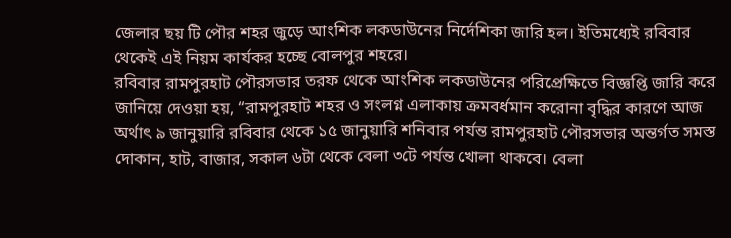জেলার ছয় টি পৌর শহর জুড়ে আংশিক লকডাউনের নির্দেশিকা জারি হল। ইতিমধ্যেই রবিবার থেকেই এই নিয়ম কার্যকর হচ্ছে বোলপুর শহরে।
রবিবার রামপুরহাট পৌরসভার তরফ থেকে আংশিক লকডাউনের পরিপ্রেক্ষিতে বিজ্ঞপ্তি জারি করে জানিয়ে দেওয়া হয়, “রামপুরহাট শহর ও সংলগ্ন এলাকায় ক্রমবর্ধমান করোনা বৃদ্ধির কারণে আজ অর্থাৎ ৯ জানুয়ারি রবিবার থেকে ১৫ জানুয়ারি শনিবার পর্যন্ত রামপুরহাট পৌরসভার অন্তর্গত সমস্ত দোকান, হাট, বাজার, সকাল ৬টা থেকে বেলা ৩টে পর্যন্ত খোলা থাকবে। বেলা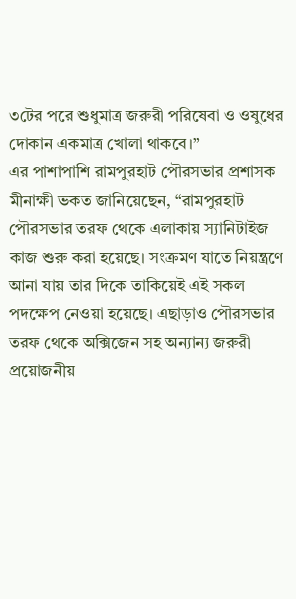৩টের পরে শুধুমাত্র জরুরী পরিষেবা ও ওষুধের দোকান একমাত্র খোলা থাকবে।”
এর পাশাপাশি রামপুরহাট পৌরসভার প্রশাসক মীনাক্ষী ভকত জানিয়েছেন, “রামপুরহাট পৌরসভার তরফ থেকে এলাকায় স্যানিটাইজ কাজ শুরু করা হয়েছে। সংক্রমণ যাতে নিয়ন্ত্রণে আনা যায় তার দিকে তাকিয়েই এই সকল পদক্ষেপ নেওয়া হয়েছে। এছাড়াও পৌরসভার তরফ থেকে অক্সিজেন সহ অন্যান্য জরুরী প্রয়োজনীয়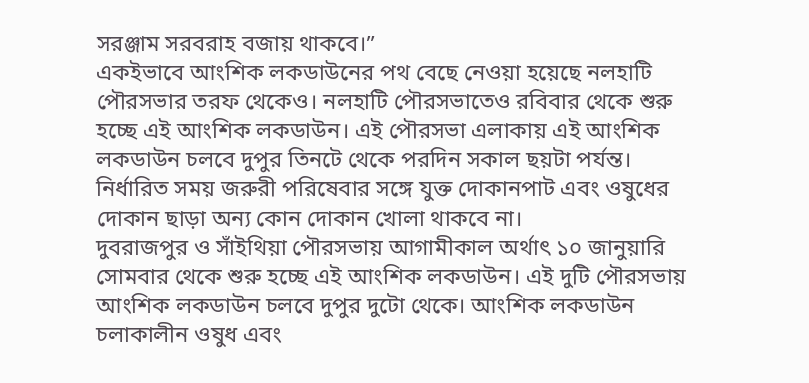সরঞ্জাম সরবরাহ বজায় থাকবে।”
একইভাবে আংশিক লকডাউনের পথ বেছে নেওয়া হয়েছে নলহাটি পৌরসভার তরফ থেকেও। নলহাটি পৌরসভাতেও রবিবার থেকে শুরু হচ্ছে এই আংশিক লকডাউন। এই পৌরসভা এলাকায় এই আংশিক লকডাউন চলবে দুপুর তিনটে থেকে পরদিন সকাল ছয়টা পর্যন্ত। নির্ধারিত সময় জরুরী পরিষেবার সঙ্গে যুক্ত দোকানপাট এবং ওষুধের দোকান ছাড়া অন্য কোন দোকান খোলা থাকবে না।
দুবরাজপুর ও সাঁইথিয়া পৌরসভায় আগামীকাল অর্থাৎ ১০ জানুয়ারি সোমবার থেকে শুরু হচ্ছে এই আংশিক লকডাউন। এই দুটি পৌরসভায় আংশিক লকডাউন চলবে দুপুর দুটো থেকে। আংশিক লকডাউন চলাকালীন ওষুধ এবং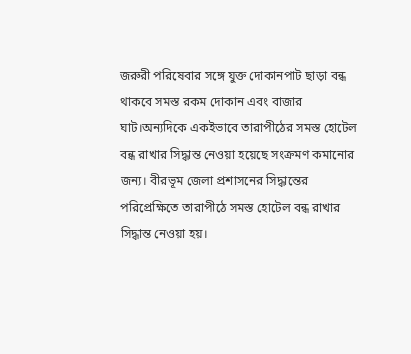জরুরী পরিষেবার সঙ্গে যুক্ত দোকানপাট ছাড়া বন্ধ থাকবে সমস্ত রকম দোকান এবং বাজার ঘাট।অন্যদিকে একইভাবে তারাপীঠের সমস্ত হোটেল বন্ধ রাখার সিদ্ধান্ত নেওয়া হয়েছে সংক্রমণ কমানোর জন্য। বীরভূম জেলা প্রশাসনের সিদ্ধান্তের পরিপ্রেক্ষিতে তারাপীঠে সমস্ত হোটেল বন্ধ রাখার সিদ্ধান্ত নেওয়া হয়।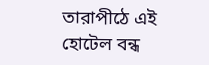তারাপীঠে এই হোটেল বন্ধ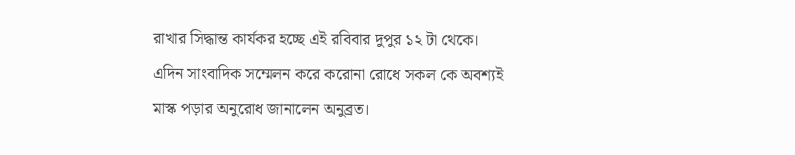রাখার সিদ্ধান্ত কার্যকর হচ্ছে এই রবিবার দুপুর ১২ টা থেকে।
এদিন সাংবাদিক সম্মেলন করে করোনা রোধে সকল কে অবশ্যই মাস্ক পড়ার অনুরোধ জানালেন অনুব্রত।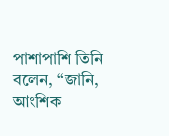পাশাপাশি তিনি বলেন, “জানি, আংশিক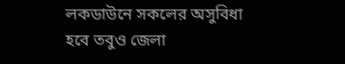লকডাউনে সকলের অসুবিধা হবে তবুও জেলা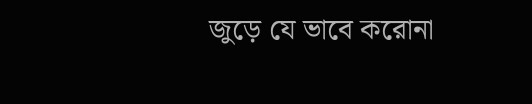জুড়ে যে ভাবে করোনা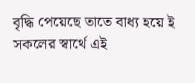বৃদ্ধি পেয়েছে তাতে বাধ্য হয়ে ই সকলের স্বার্থে এই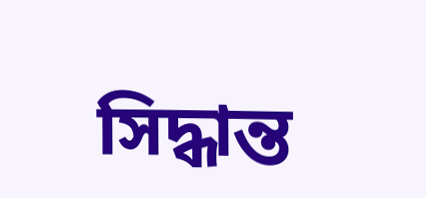সিদ্ধান্ত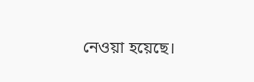নেওয়া হয়েছে।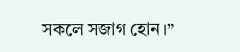সকলে সজাগ হোন।”